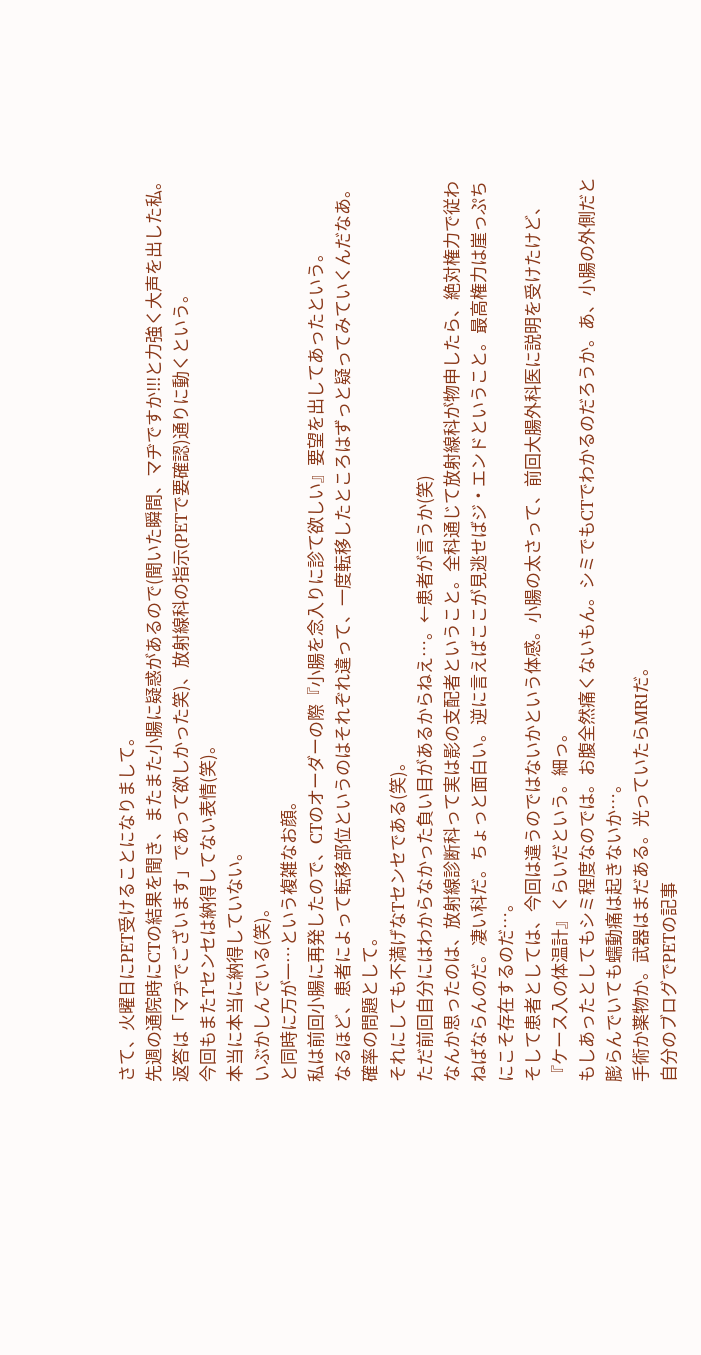さて、火曜日にPET受けることになりまして。
先週の通院時にCTの結果を聞き、またまた小腸に疑惑があるので(聞いた瞬間、マヂですか!!!と力強く大声を出した私。返答は「マヂでございます」であって欲しかった笑)、放射線科の指示(PETで要確認)通りに動くという。
今回もまたTセンセは納得してない表情(笑)。
本当に本当に納得していない。
いぶかしんでいる(笑)。
と同時に万が一…という複雑なお顔。
私は前回小腸に再発したので、CTのオーダーの際『小腸を念入りに診て欲しい』要望を出してあったという。
なるほど、患者によって転移部位というのはそれぞれ違って、一度転移したところはずっと疑ってみていくんだなあ。確率の問題として。
それにしても不満げなTセンセである(笑)。
ただ前回自分にはわからなかった負い目があるからねえ…。←患者が言うか(笑)
なんか思ったのは、放射線診断科って実は影の支配者ということ。全科通じて放射線科が物申したら、絶対権力で従わねばならんのだ。凄い科だ。ちょっと面白い。逆に言えばここが見逃せばジ・エンドということ。最高権力は崖っぷちにこそ存在するのだ…。
そして患者としては、今回は違うのではないかという体感。小腸の太さって、前回大腸外科医に説明を受けたけど、『ケース入の体温計』くらいだという。細っ。
もしあったとしてもシミ程度なのでは。お腹全然痛くないもん。シミでもCTでわかるのだろうか。あ、小腸の外側だと膨らんでいても蠕動痛は起きないか…。
手術か薬物か。武器はまだある。光っていたらMRIだ。
自分のブログでPETの記事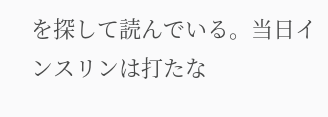を探して読んでいる。当日インスリンは打たな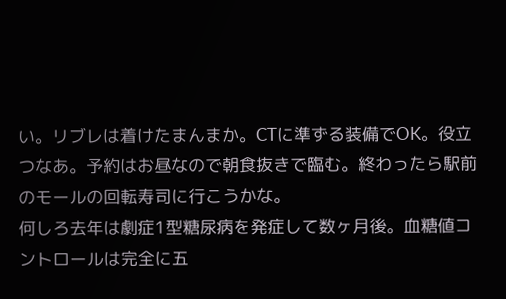い。リブレは着けたまんまか。CTに準ずる装備でOK。役立つなあ。予約はお昼なので朝食抜きで臨む。終わったら駅前のモールの回転寿司に行こうかな。
何しろ去年は劇症1型糖尿病を発症して数ヶ月後。血糖値コントロールは完全に五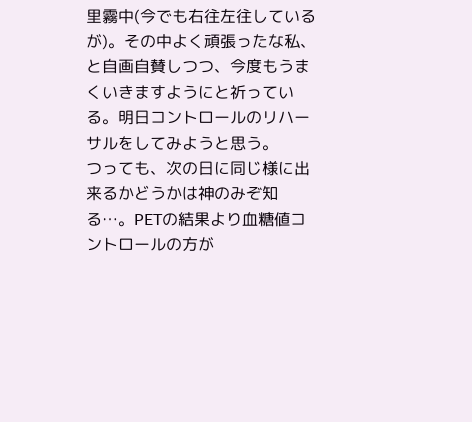里霧中(今でも右往左往しているが)。その中よく頑張ったな私、と自画自賛しつつ、今度もうまくいきますようにと祈っている。明日コントロールのリハーサルをしてみようと思う。
つっても、次の日に同じ様に出来るかどうかは神のみぞ知る…。PETの結果より血糖値コントロールの方が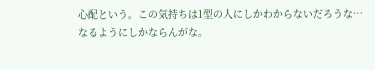心配という。この気持ちは1型の人にしかわからないだろうな…
なるようにしかならんがな。